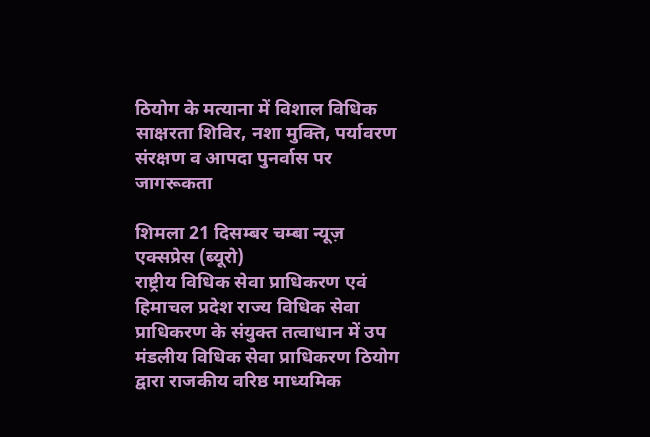ठियोग के मत्याना में विशाल विधिक साक्षरता शिविर, नशा मुक्ति, पर्यावरण संरक्षण व आपदा पुनर्वास पर जागरूकता

शिमला 21 दिसम्बर चम्बा न्यूज़ एक्सप्रेस (ब्यूरो)
राष्ट्रीय विधिक सेवा प्राधिकरण एवं हिमाचल प्रदेश राज्य विधिक सेवा प्राधिकरण के संयुक्त तत्वाधान में उप मंडलीय विधिक सेवा प्राधिकरण ठियोग द्वारा राजकीय वरिष्ठ माध्यमिक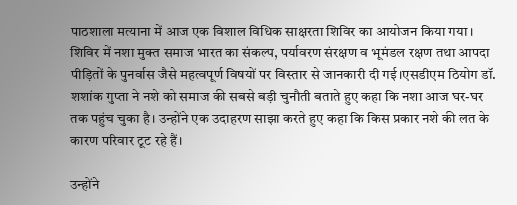पाठशाला मत्याना में आज एक विशाल विधिक साक्षरता शिविर का आयोजन किया गया। शिविर में नशा मुक्त समाज भारत का संकल्प, पर्यावरण संरक्षण व भूमंडल रक्षण तथा आपदा पीड़ितों के पुनर्वास जैसे महत्वपूर्ण विषयों पर विस्तार से जानकारी दी गई।एसडीएम ठियोग डॉ. शशांक गुप्ता ने नशे को समाज की सबसे बड़ी चुनौती बताते हुए कहा कि नशा आज घर-घर तक पहुंच चुका है। उन्होंने एक उदाहरण साझा करते हुए कहा कि किस प्रकार नशे की लत के कारण परिवार टूट रहे हैं।

उन्होंने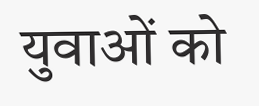युवाओं को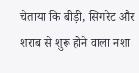चेताया कि बीड़ी, सिगरेट और शराब से शुरू होने वाला नशा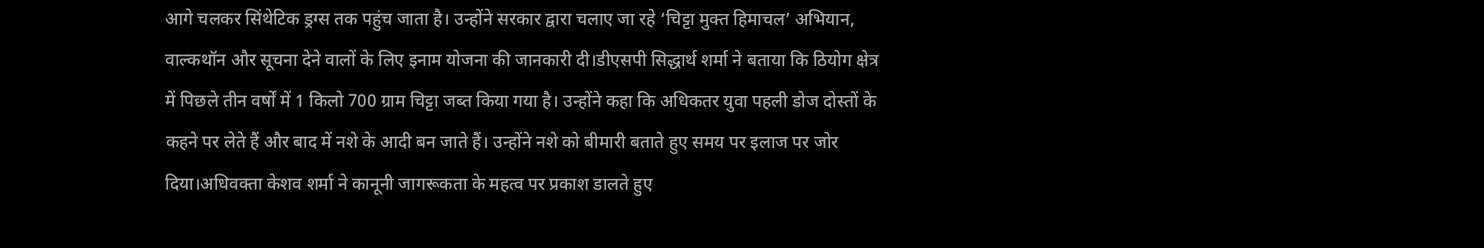आगे चलकर सिंथेटिक ड्रग्स तक पहुंच जाता है। उन्होंने सरकार द्वारा चलाए जा रहे ‘चिट्टा मुक्त हिमाचल’ अभियान, वाल्कथॉन और सूचना देने वालों के लिए इनाम योजना की जानकारी दी।डीएसपी सिद्धार्थ शर्मा ने बताया कि ठियोग क्षेत्र में पिछले तीन वर्षों में 1 किलो 700 ग्राम चिट्टा जब्त किया गया है। उन्होंने कहा कि अधिकतर युवा पहली डोज दोस्तों के कहने पर लेते हैं और बाद में नशे के आदी बन जाते हैं। उन्होंने नशे को बीमारी बताते हुए समय पर इलाज पर जोर दिया।अधिवक्ता केशव शर्मा ने कानूनी जागरूकता के महत्व पर प्रकाश डालते हुए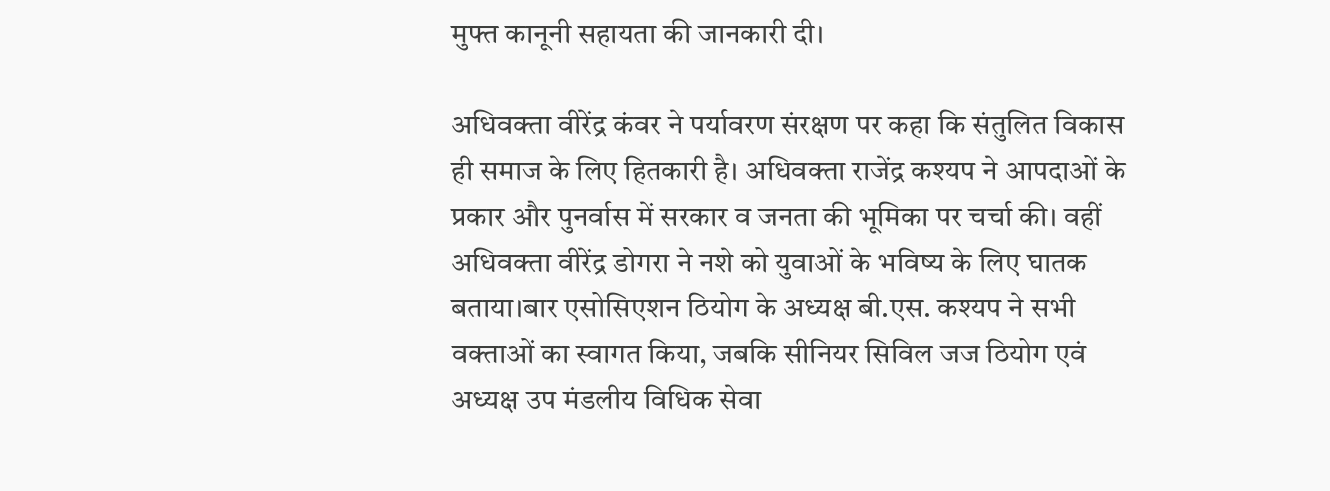मुफ्त कानूनी सहायता की जानकारी दी।

अधिवक्ता वीरेंद्र कंवर ने पर्यावरण संरक्षण पर कहा कि संतुलित विकास ही समाज के लिए हितकारी है। अधिवक्ता राजेंद्र कश्यप ने आपदाओं के प्रकार और पुनर्वास में सरकार व जनता की भूमिका पर चर्चा की। वहीं अधिवक्ता वीरेंद्र डोगरा ने नशे को युवाओं के भविष्य के लिए घातक बताया।बार एसोसिएशन ठियोग के अध्यक्ष बी.एस. कश्यप ने सभी वक्ताओं का स्वागत किया, जबकि सीनियर सिविल जज ठियोग एवं अध्यक्ष उप मंडलीय विधिक सेवा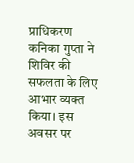प्राधिकरण कनिका गुप्ता ने शिविर की सफलता के लिए आभार व्यक्त किया। इस अवसर पर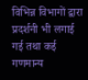विभिन्न विभागों द्वारा प्रदर्शनी भी लगाई गई तथा कई गणमान्य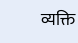व्यक्ति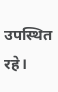उपस्थित रहे।